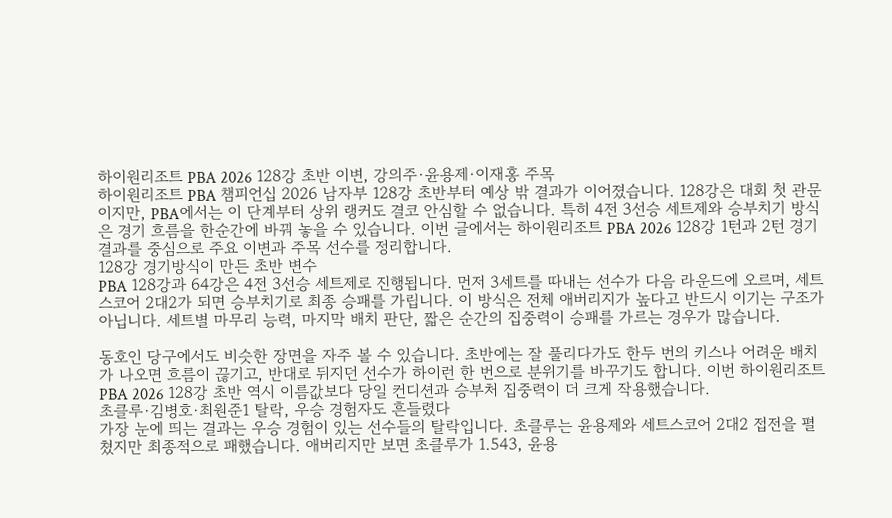하이원리조트 PBA 2026 128강 초반 이변, 강의주·윤용제·이재홍 주목
하이원리조트 PBA 챔피언십 2026 남자부 128강 초반부터 예상 밖 결과가 이어졌습니다. 128강은 대회 첫 관문이지만, PBA에서는 이 단계부터 상위 랭커도 결코 안심할 수 없습니다. 특히 4전 3선승 세트제와 승부치기 방식은 경기 흐름을 한순간에 바꿔 놓을 수 있습니다. 이번 글에서는 하이원리조트 PBA 2026 128강 1턴과 2턴 경기결과를 중심으로 주요 이변과 주목 선수를 정리합니다.
128강 경기방식이 만든 초반 변수
PBA 128강과 64강은 4전 3선승 세트제로 진행됩니다. 먼저 3세트를 따내는 선수가 다음 라운드에 오르며, 세트스코어 2대2가 되면 승부치기로 최종 승패를 가립니다. 이 방식은 전체 애버리지가 높다고 반드시 이기는 구조가 아닙니다. 세트별 마무리 능력, 마지막 배치 판단, 짧은 순간의 집중력이 승패를 가르는 경우가 많습니다.

동호인 당구에서도 비슷한 장면을 자주 볼 수 있습니다. 초반에는 잘 풀리다가도 한두 번의 키스나 어려운 배치가 나오면 흐름이 끊기고, 반대로 뒤지던 선수가 하이런 한 번으로 분위기를 바꾸기도 합니다. 이번 하이원리조트 PBA 2026 128강 초반 역시 이름값보다 당일 컨디션과 승부처 집중력이 더 크게 작용했습니다.
초클루·김병호·최원준1 탈락, 우승 경험자도 흔들렸다
가장 눈에 띄는 결과는 우승 경험이 있는 선수들의 탈락입니다. 초클루는 윤용제와 세트스코어 2대2 접전을 펼쳤지만 최종적으로 패했습니다. 애버리지만 보면 초클루가 1.543, 윤용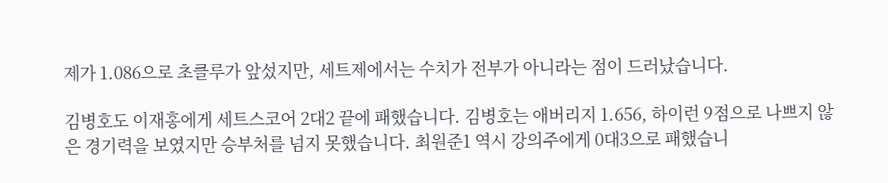제가 1.086으로 초클루가 앞섰지만, 세트제에서는 수치가 전부가 아니라는 점이 드러났습니다.

김병호도 이재홍에게 세트스코어 2대2 끝에 패했습니다. 김병호는 애버리지 1.656, 하이런 9점으로 나쁘지 않은 경기력을 보였지만 승부처를 넘지 못했습니다. 최원준1 역시 강의주에게 0대3으로 패했습니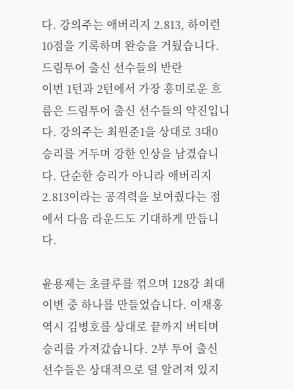다. 강의주는 애버리지 2.813, 하이런 10점을 기록하며 완승을 거뒀습니다.
드림투어 출신 선수들의 반란
이번 1턴과 2턴에서 가장 흥미로운 흐름은 드림투어 출신 선수들의 약진입니다. 강의주는 최원준1을 상대로 3대0 승리를 거두며 강한 인상을 남겼습니다. 단순한 승리가 아니라 애버리지 2.813이라는 공격력을 보여줬다는 점에서 다음 라운드도 기대하게 만듭니다.

윤용제는 초클루를 꺾으며 128강 최대 이변 중 하나를 만들었습니다. 이재홍 역시 김병호를 상대로 끝까지 버티며 승리를 가져갔습니다. 2부 투어 출신 선수들은 상대적으로 덜 알려져 있지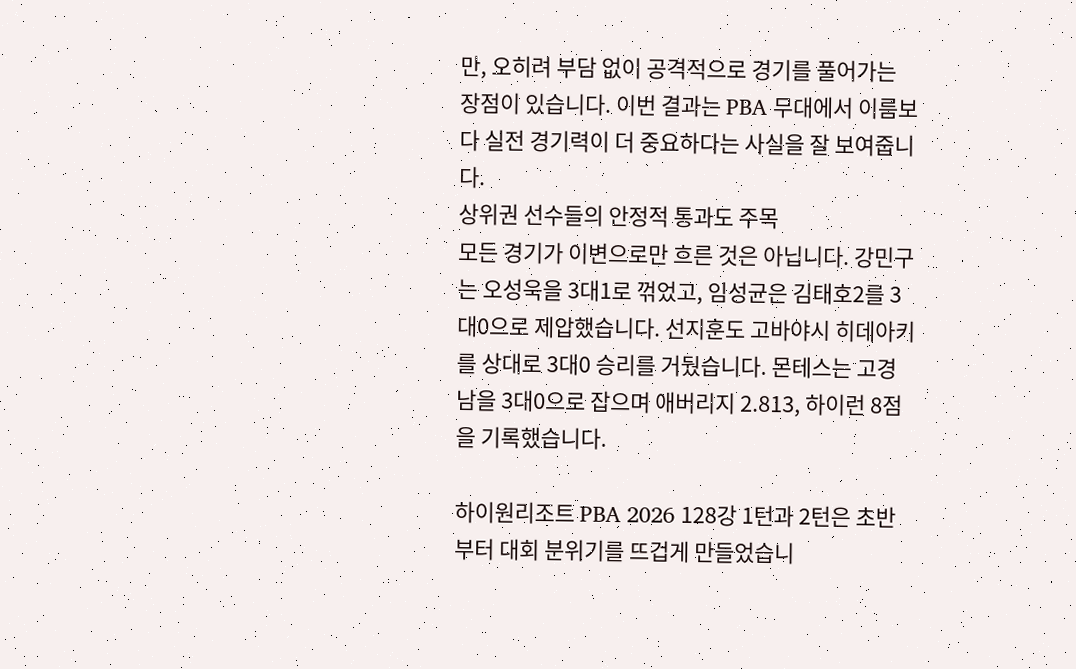만, 오히려 부담 없이 공격적으로 경기를 풀어가는 장점이 있습니다. 이번 결과는 PBA 무대에서 이름보다 실전 경기력이 더 중요하다는 사실을 잘 보여줍니다.
상위권 선수들의 안정적 통과도 주목
모든 경기가 이변으로만 흐른 것은 아닙니다. 강민구는 오성욱을 3대1로 꺾었고, 임성균은 김태호2를 3대0으로 제압했습니다. 선지훈도 고바야시 히데아키를 상대로 3대0 승리를 거뒀습니다. 몬테스는 고경남을 3대0으로 잡으며 애버리지 2.813, 하이런 8점을 기록했습니다.

하이원리조트 PBA 2026 128강 1턴과 2턴은 초반부터 대회 분위기를 뜨겁게 만들었습니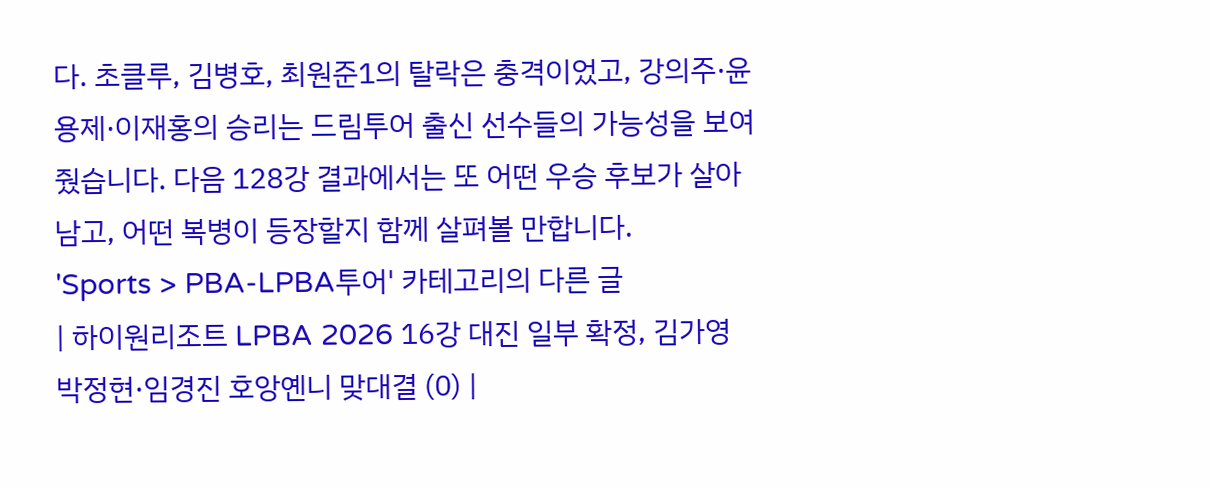다. 초클루, 김병호, 최원준1의 탈락은 충격이었고, 강의주·윤용제·이재홍의 승리는 드림투어 출신 선수들의 가능성을 보여줬습니다. 다음 128강 결과에서는 또 어떤 우승 후보가 살아남고, 어떤 복병이 등장할지 함께 살펴볼 만합니다.
'Sports > PBA-LPBA투어' 카테고리의 다른 글
| 하이원리조트 LPBA 2026 16강 대진 일부 확정, 김가영 박정현·임경진 호앙옌니 맞대결 (0) |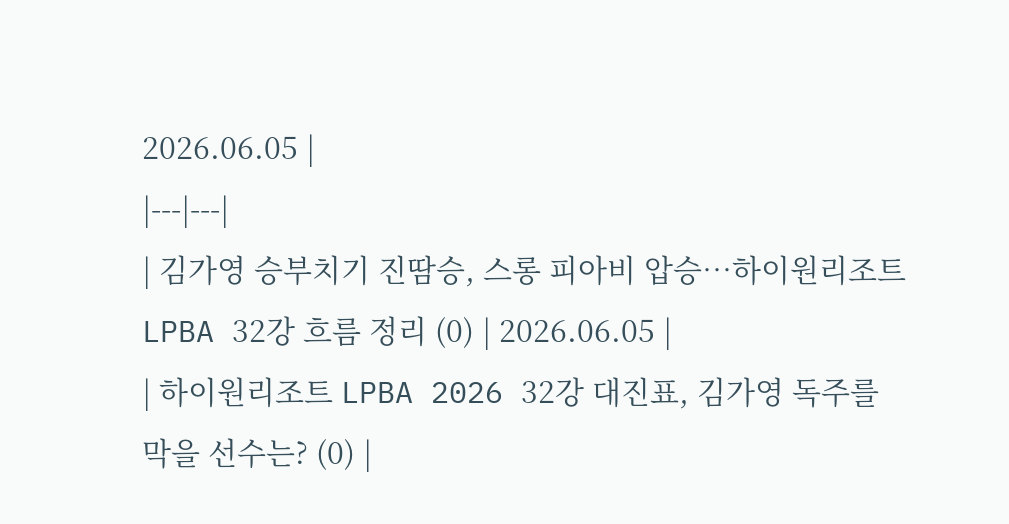2026.06.05 |
|---|---|
| 김가영 승부치기 진땀승, 스롱 피아비 압승…하이원리조트 LPBA 32강 흐름 정리 (0) | 2026.06.05 |
| 하이원리조트 LPBA 2026 32강 대진표, 김가영 독주를 막을 선수는? (0) |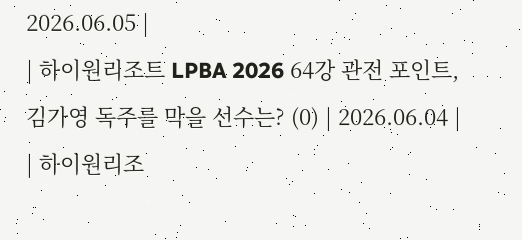2026.06.05 |
| 하이원리조트 LPBA 2026 64강 관전 포인트, 김가영 독주를 막을 선수는? (0) | 2026.06.04 |
| 하이원리조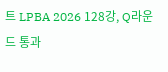트 LPBA 2026 128강, Q라운드 통과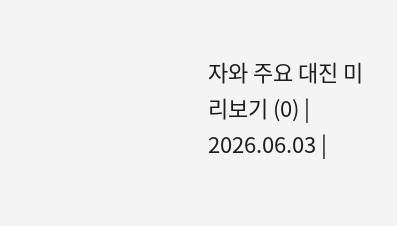자와 주요 대진 미리보기 (0) | 2026.06.03 |